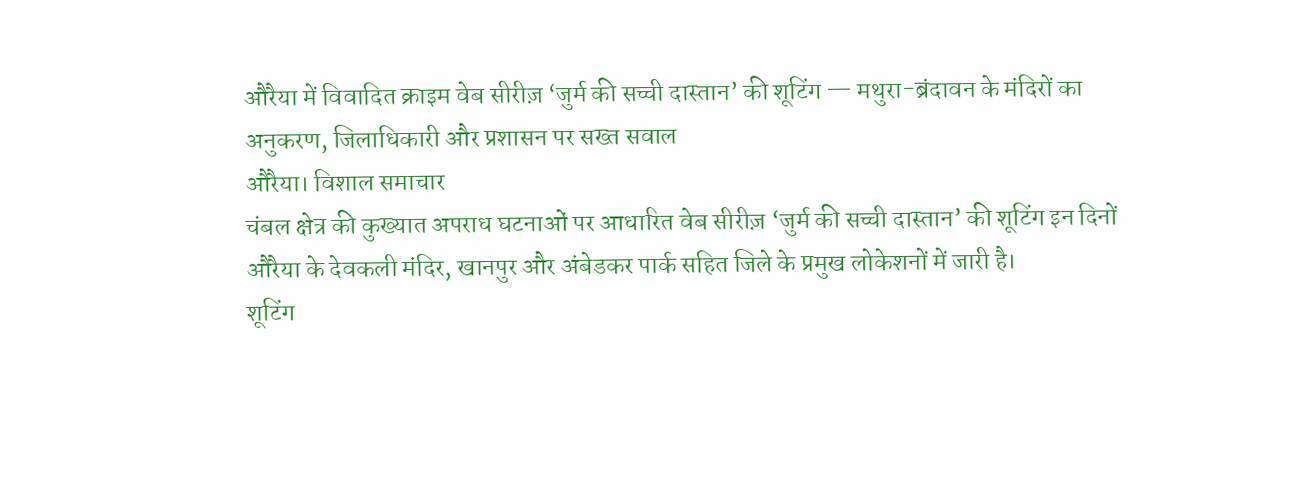औरैया में विवादित क्राइम वेब सीरीज़ ‘जुर्म की सच्ची दास्तान’ की शूटिंग — मथुरा-ब्रंदावन के मंदिरों का अनुकरण, जिलाधिकारी और प्रशासन पर सख्त सवाल
औरैया। विशाल समाचार
चंबल क्षेत्र की कुख्यात अपराध घटनाओं पर आधारित वेब सीरीज़ ‘जुर्म की सच्ची दास्तान’ की शूटिंग इन दिनों औरैया के देवकली मंदिर, खानपुर और अंबेडकर पार्क सहित जिले के प्रमुख लोकेशनों में जारी है।
शूटिंग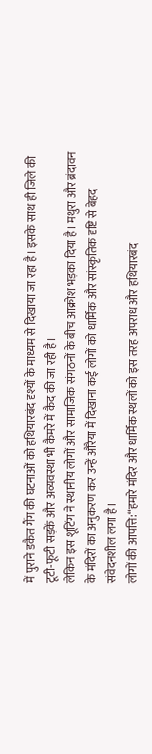में पुराने डकैत गैंग की घटनाओं को हथियारबंद दृश्यों के माध्यम से दिखाया जा रहा है। इसके साथ ही जिले की टूटी-फूटी सड़कें और अव्यवस्था भी कैमरे में कैद की जा रही है।
लेकिन इस शूटिंग ने स्थानीय लोगों और सामाजिक संगठनों के बीच आक्रोश भड़का दिया है। मथुरा और ब्रंदावन के मंदिरों का अनुकरण कर उन्हें औरैया में दिखाना कई लोगों को धार्मिक और सांस्कृतिक दृष्टि से बेहद संवेदनशील लगा है।
लोगों की आपत्ति:“हमारे मंदिर और धार्मिक स्थलों को इस तरह अपराध और हथियारबंद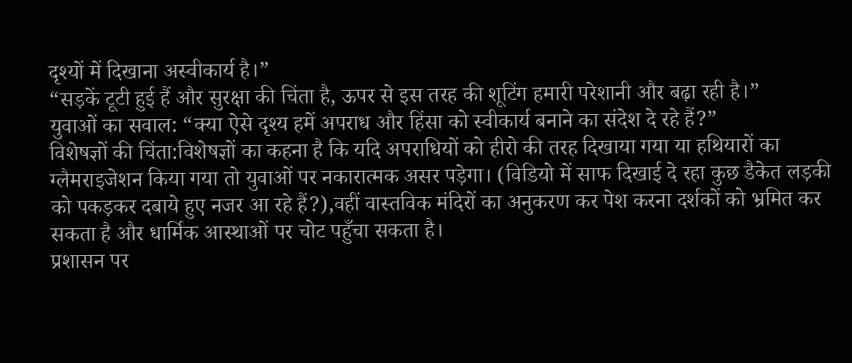दृश्यों में दिखाना अस्वीकार्य है।”
“सड़कें टूटी हुई हैं और सुरक्षा की चिंता है, ऊपर से इस तरह की शूटिंग हमारी परेशानी और बढ़ा रही है।”
युवाओं का सवाल: “क्या ऐसे दृश्य हमें अपराध और हिंसा को स्वीकार्य बनाने का संदेश दे रहे हैं?”
विशेषज्ञों की चिंता:विशेषज्ञों का कहना है कि यदि अपराधियों को हीरो की तरह दिखाया गया या हथियारों का ग्लैमराइजेशन किया गया तो युवाओं पर नकारात्मक असर पड़ेगा। (विडियो में साफ दिखाई दे रहा कुछ डैकेत लड़की को पकड़कर दबाये हुए नजर आ रहे हैं?),वहीं वास्तविक मंदिरों का अनुकरण कर पेश करना दर्शकों को भ्रमित कर सकता है और धार्मिक आस्थाओं पर चोट पहुँचा सकता है।
प्रशासन पर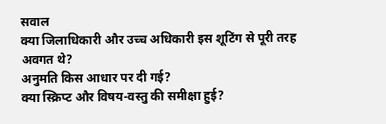सवाल
क्या जिलाधिकारी और उच्च अधिकारी इस शूटिंग से पूरी तरह अवगत थे?
अनुमति किस आधार पर दी गई?
क्या स्क्रिप्ट और विषय-वस्तु की समीक्षा हुई?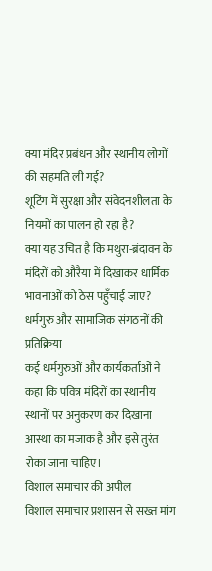क्या मंदिर प्रबंधन और स्थानीय लोगों की सहमति ली गई?
शूटिंग में सुरक्षा और संवेदनशीलता के नियमों का पालन हो रहा है?
क्या यह उचित है कि मथुरा-ब्रंदावन के मंदिरों को औरैया में दिखाकर धार्मिक भावनाओं को ठेस पहुँचाई जाए?
धर्मगुरु और सामाजिक संगठनों की प्रतिक्रिया
कई धर्मगुरुओं और कार्यकर्ताओं ने कहा कि पवित्र मंदिरों का स्थानीय स्थानों पर अनुकरण कर दिखाना आस्था का मजाक है और इसे तुरंत रोका जाना चाहिए।
विशाल समाचार की अपील
विशाल समाचार प्रशासन से सख्त मांग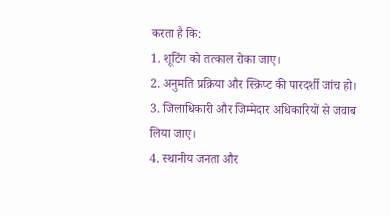करता है कि:
1. शूटिंग को तत्काल रोका जाए।
2. अनुमति प्रक्रिया और स्क्रिप्ट की पारदर्शी जांच हो।
3. जिलाधिकारी और जिम्मेदार अधिकारियों से जवाब लिया जाए।
4. स्थानीय जनता और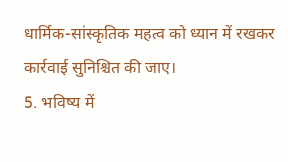धार्मिक-सांस्कृतिक महत्व को ध्यान में रखकर कार्रवाई सुनिश्चित की जाए।
5. भविष्य में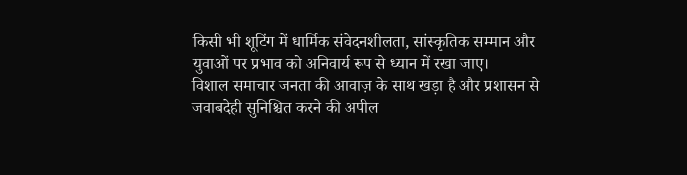किसी भी शूटिंग में धार्मिक संवेदनशीलता, सांस्कृतिक सम्मान और युवाओं पर प्रभाव को अनिवार्य रूप से ध्यान में रखा जाए।
विशाल समाचार जनता की आवाज़ के साथ खड़ा है और प्रशासन से जवाबदेही सुनिश्चित करने की अपील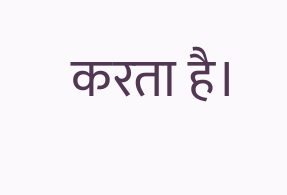करता है।